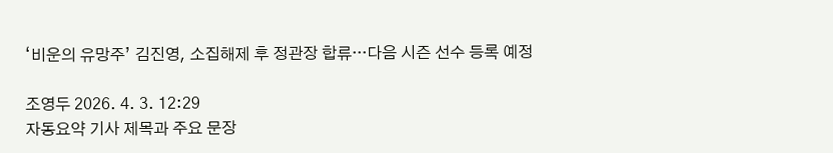‘비운의 유망주’ 김진영, 소집해제 후 정관장 합류···다음 시즌 선수 등록 예정

조영두 2026. 4. 3. 12:29
자동요약 기사 제목과 주요 문장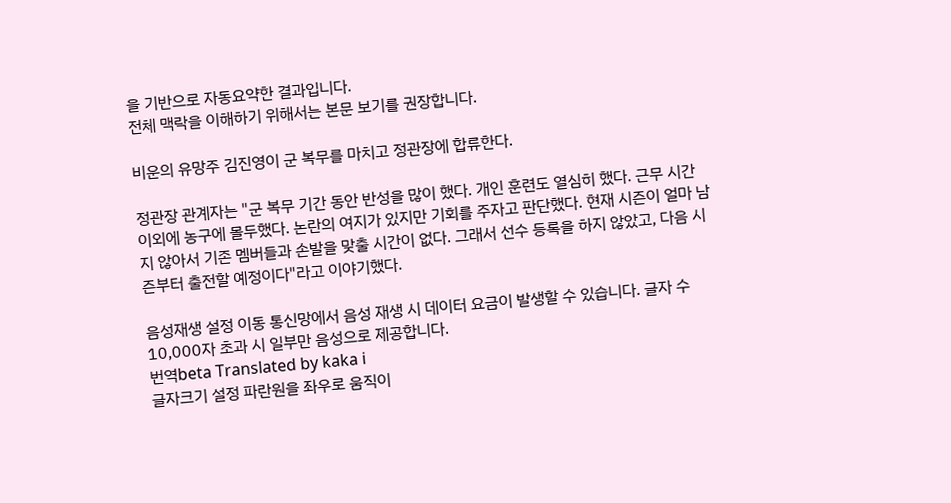을 기반으로 자동요약한 결과입니다.
전체 맥락을 이해하기 위해서는 본문 보기를 권장합니다.

비운의 유망주 김진영이 군 복무를 마치고 정관장에 합류한다.

정관장 관계자는 "군 복무 기간 동안 반성을 많이 했다. 개인 훈련도 열심히 했다. 근무 시간 이외에 농구에 몰두했다. 논란의 여지가 있지만 기회를 주자고 판단했다. 현재 시즌이 얼마 남지 않아서 기존 멤버들과 손발을 맞출 시간이 없다. 그래서 선수 등록을 하지 않았고, 다음 시즌부터 출전할 예정이다"라고 이야기했다.

음성재생 설정 이동 통신망에서 음성 재생 시 데이터 요금이 발생할 수 있습니다. 글자 수 10,000자 초과 시 일부만 음성으로 제공합니다.
번역beta Translated by kaka i
글자크기 설정 파란원을 좌우로 움직이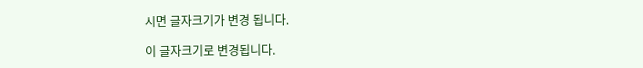시면 글자크기가 변경 됩니다.

이 글자크기로 변경됩니다.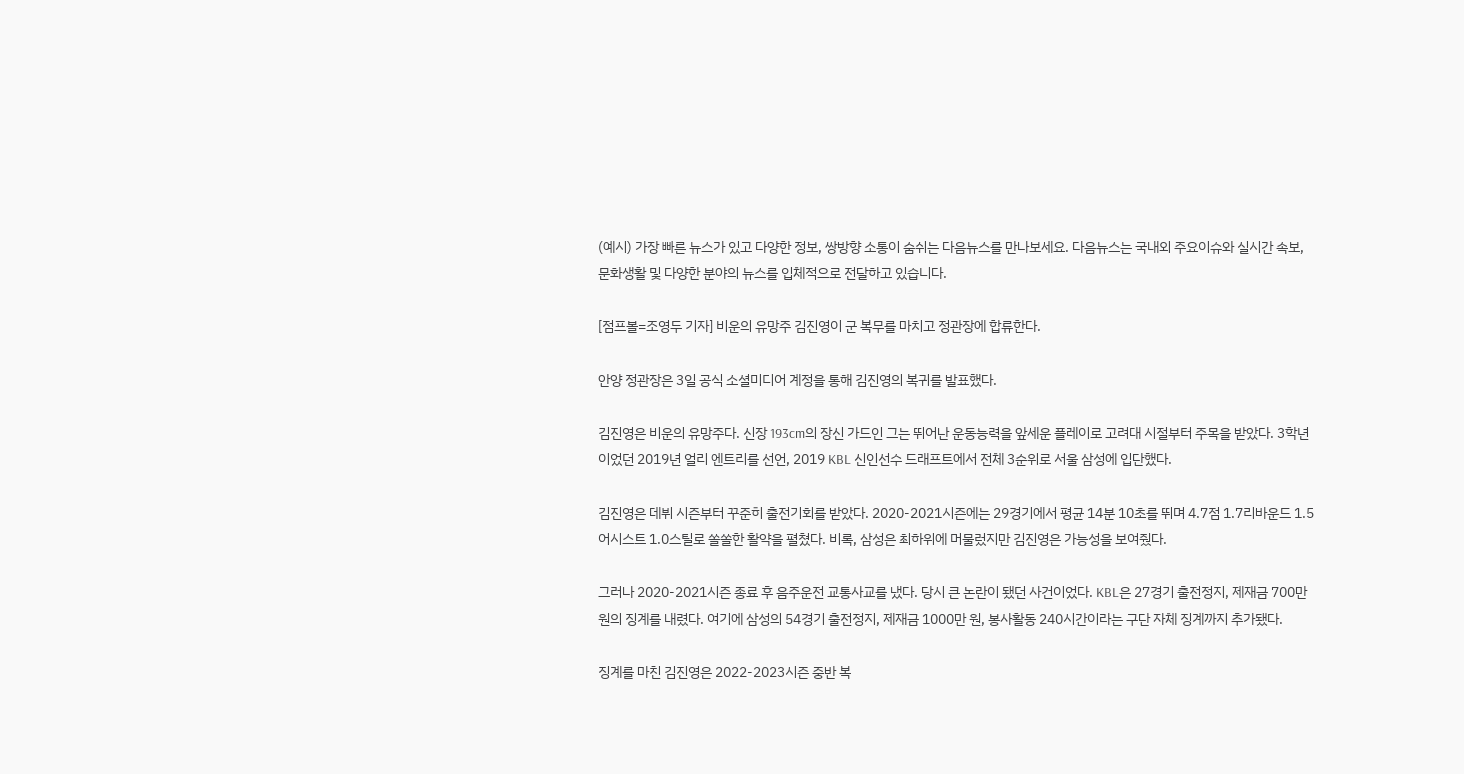(예시) 가장 빠른 뉴스가 있고 다양한 정보, 쌍방향 소통이 숨쉬는 다음뉴스를 만나보세요. 다음뉴스는 국내외 주요이슈와 실시간 속보, 문화생활 및 다양한 분야의 뉴스를 입체적으로 전달하고 있습니다.

[점프볼=조영두 기자] 비운의 유망주 김진영이 군 복무를 마치고 정관장에 합류한다.

안양 정관장은 3일 공식 소셜미디어 계정을 통해 김진영의 복귀를 발표했다.

김진영은 비운의 유망주다. 신장 193cm의 장신 가드인 그는 뛰어난 운동능력을 앞세운 플레이로 고려대 시절부터 주목을 받았다. 3학년이었던 2019년 얼리 엔트리를 선언, 2019 KBL 신인선수 드래프트에서 전체 3순위로 서울 삼성에 입단했다.

김진영은 데뷔 시즌부터 꾸준히 출전기회를 받았다. 2020-2021시즌에는 29경기에서 평균 14분 10초를 뛰며 4.7점 1.7리바운드 1.5어시스트 1.0스틸로 쏠쏠한 활약을 펼쳤다. 비록, 삼성은 최하위에 머물렀지만 김진영은 가능성을 보여줬다.

그러나 2020-2021시즌 종료 후 음주운전 교통사교를 냈다. 당시 큰 논란이 됐던 사건이었다. KBL은 27경기 출전정지, 제재금 700만 원의 징계를 내렸다. 여기에 삼성의 54경기 출전정지, 제재금 1000만 원, 봉사활동 240시간이라는 구단 자체 징계까지 추가됐다.

징계를 마친 김진영은 2022-2023시즌 중반 복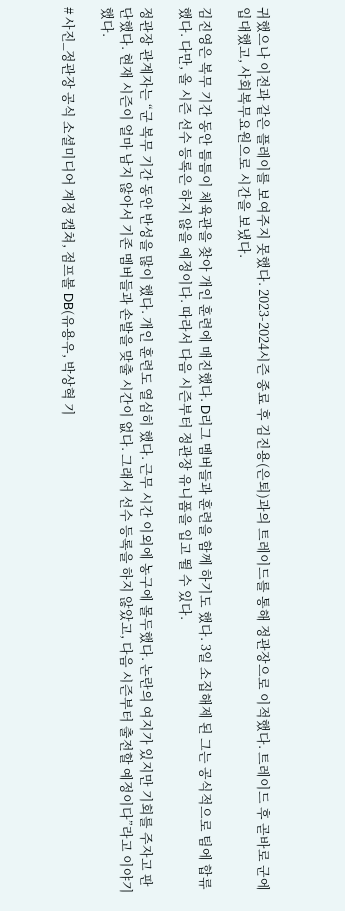귀했으나 이전과 같은 플레이를 보여주지 못했다. 2023-2024시즌 종료 후 김진용(은퇴)과의 트레이드를 통해 정관장으로 이적했다. 트레이드 후 곧바로 군에 입대했고, 사회복무요원으로 시간을 보냈다.

김진영은 복무 기간 동안 틈틈이 체육관을 찾아 개인 훈련에 매진했다. D리그 멤버들과 훈련을 함께 하기도 했다. 3일 소집해제 된 그는 공식적으로 팀에 합류했다. 다만, 올 시즌 선수 등록은 하지 않을 예정이다. 따라서 다음 시즌부터 정관장 유니폼을 입고 뛸 수 있다.

정관장 관계자는 “군 복무 기간 동안 반성을 많이 했다. 개인 훈련도 열심히 했다. 근무 시간 이외에 농구에 몰두했다. 논란의 여지가 있지만 기회를 주자고 판단했다. 현재 시즌이 얼마 남지 않아서 기존 멤버들과 손발을 맞출 시간이 없다. 그래서 선수 등록을 하지 않았고, 다음 시즌부터 출전할 예정이다”라고 이야기했다.

# 사진_정관장 공식 소셜미디어 계정 캡쳐, 점프볼 DB(유용우, 박상혁 기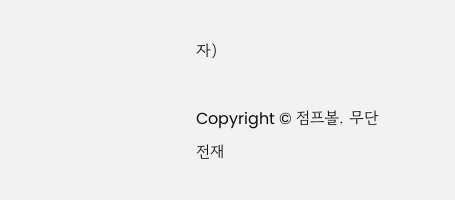자)

Copyright © 점프볼. 무단전재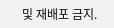및 재배포 금지.